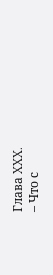Глава XXX.
– Что с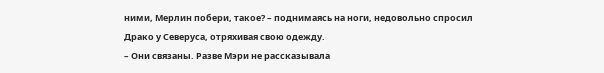ними, Мерлин побери, такое? – поднимаясь на ноги, недовольно спросил Драко у Северуса, отряхивая свою одежду.
– Они связаны. Разве Мэри не рассказывала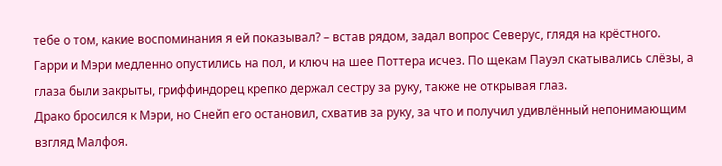тебе о том, какие воспоминания я ей показывал? – встав рядом, задал вопрос Северус, глядя на крёстного.
Гарри и Мэри медленно опустились на пол, и ключ на шее Поттера исчез. По щекам Пауэл скатывались слёзы, а глаза были закрыты, гриффиндорец крепко держал сестру за руку, также не открывая глаз.
Драко бросился к Мэри, но Снейп его остановил, схватив за руку, за что и получил удивлённый непонимающим взгляд Малфоя.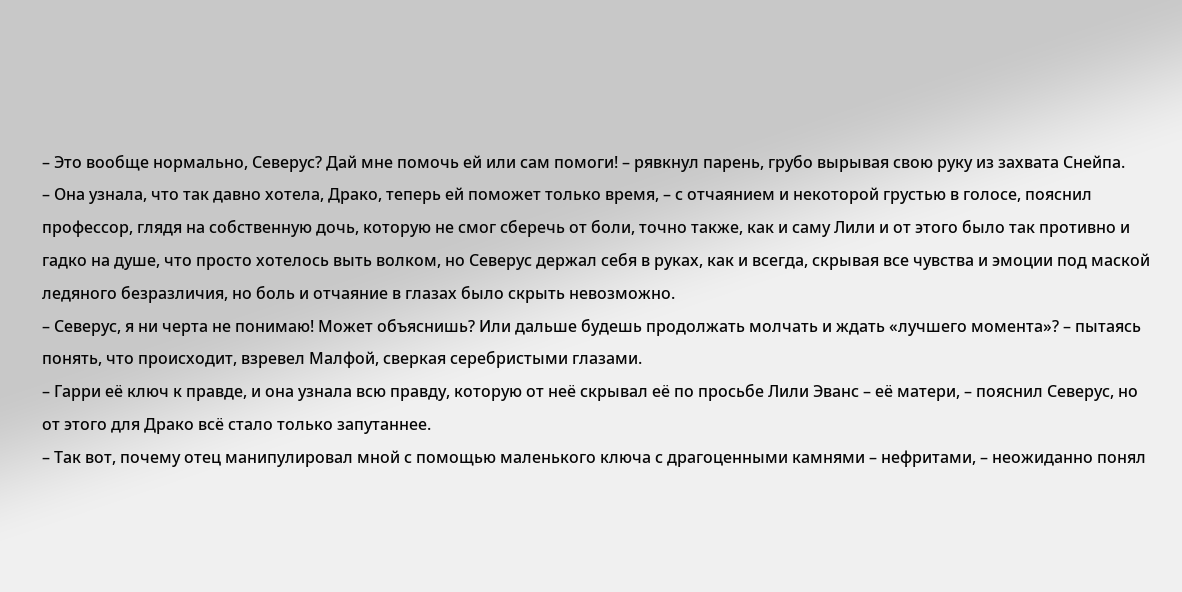– Это вообще нормально, Северус? Дай мне помочь ей или сам помоги! – рявкнул парень, грубо вырывая свою руку из захвата Снейпа.
– Она узнала, что так давно хотела, Драко, теперь ей поможет только время, – с отчаянием и некоторой грустью в голосе, пояснил профессор, глядя на собственную дочь, которую не смог сберечь от боли, точно также, как и саму Лили и от этого было так противно и гадко на душе, что просто хотелось выть волком, но Северус держал себя в руках, как и всегда, скрывая все чувства и эмоции под маской ледяного безразличия, но боль и отчаяние в глазах было скрыть невозможно.
– Северус, я ни черта не понимаю! Может объяснишь? Или дальше будешь продолжать молчать и ждать «лучшего момента»? – пытаясь понять, что происходит, взревел Малфой, сверкая серебристыми глазами.
– Гарри её ключ к правде, и она узнала всю правду, которую от неё скрывал её по просьбе Лили Эванс – её матери, – пояснил Северус, но от этого для Драко всё стало только запутаннее.
– Так вот, почему отец манипулировал мной с помощью маленького ключа с драгоценными камнями – нефритами, – неожиданно понял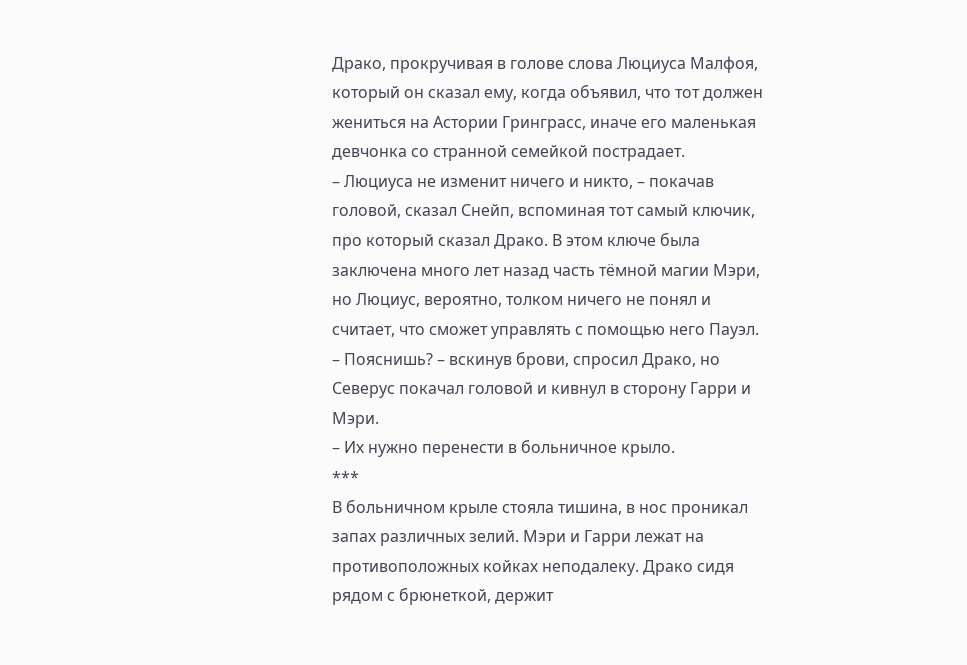Драко, прокручивая в голове слова Люциуса Малфоя, который он сказал ему, когда объявил, что тот должен жениться на Астории Гринграсс, иначе его маленькая девчонка со странной семейкой пострадает.
– Люциуса не изменит ничего и никто, – покачав головой, сказал Снейп, вспоминая тот самый ключик, про который сказал Драко. В этом ключе была заключена много лет назад часть тёмной магии Мэри, но Люциус, вероятно, толком ничего не понял и считает, что сможет управлять с помощью него Пауэл.
– Пояснишь? – вскинув брови, спросил Драко, но Северус покачал головой и кивнул в сторону Гарри и Мэри.
– Их нужно перенести в больничное крыло.
***
В больничном крыле стояла тишина, в нос проникал запах различных зелий. Мэри и Гарри лежат на противоположных койках неподалеку. Драко сидя рядом с брюнеткой, держит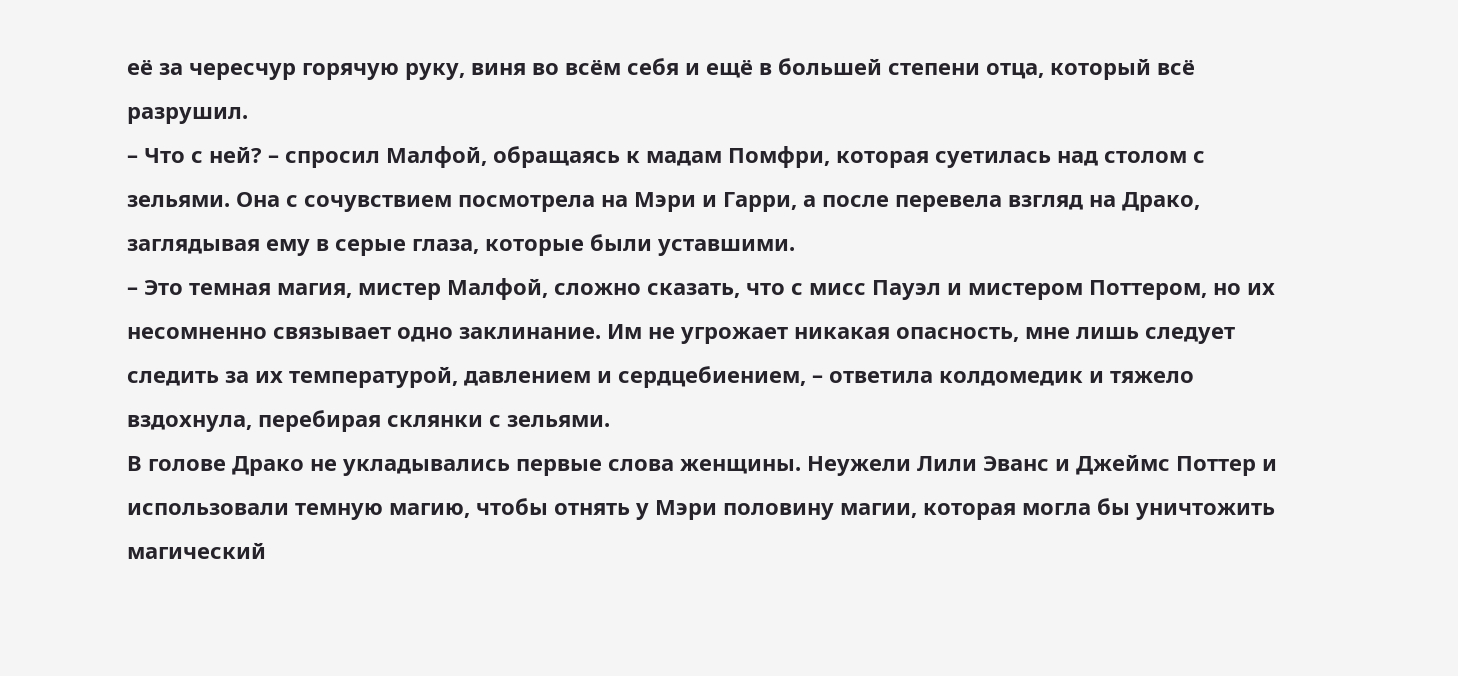её за чересчур горячую руку, виня во всём себя и ещё в большей степени отца, который всё разрушил.
– Что с ней? – спросил Малфой, обращаясь к мадам Помфри, которая суетилась над столом с зельями. Она с сочувствием посмотрела на Мэри и Гарри, а после перевела взгляд на Драко, заглядывая ему в серые глаза, которые были уставшими.
– Это темная магия, мистер Малфой, сложно сказать, что с мисс Пауэл и мистером Поттером, но их несомненно связывает одно заклинание. Им не угрожает никакая опасность, мне лишь следует следить за их температурой, давлением и сердцебиением, – ответила колдомедик и тяжело вздохнула, перебирая склянки с зельями.
В голове Драко не укладывались первые слова женщины. Неужели Лили Эванс и Джеймс Поттер и использовали темную магию, чтобы отнять у Мэри половину магии, которая могла бы уничтожить магический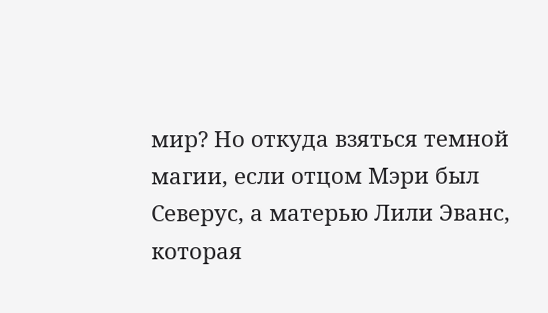мир? Но откуда взяться темной магии, если отцом Мэри был Северус, а матерью Лили Эванс, которая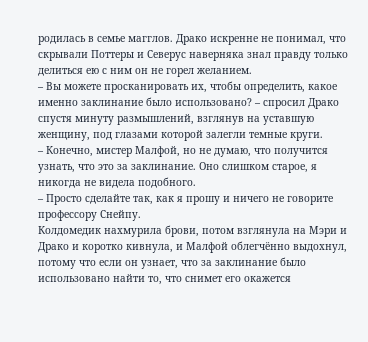родилась в семье магглов. Драко искренне не понимал, что скрывали Поттеры и Северус наверняка знал правду только делиться ею с ним он не горел желанием.
– Вы можете просканировать их, чтобы определить, какое именно заклинание было использовано? – спросил Драко спустя минуту размышлений, взглянув на уставшую женщину, под глазами которой залегли темные круги.
– Конечно, мистер Малфой, но не думаю, что получится узнать, что это за заклинание. Оно слишком старое, я никогда не видела подобного.
– Просто сделайте так, как я прошу и ничего не говорите профессору Снейпу.
Колдомедик нахмурила брови, потом взглянула на Мэри и Драко и коротко кивнула, и Малфой облегчённо выдохнул, потому что если он узнает, что за заклинание было использовано найти то, что снимет его окажется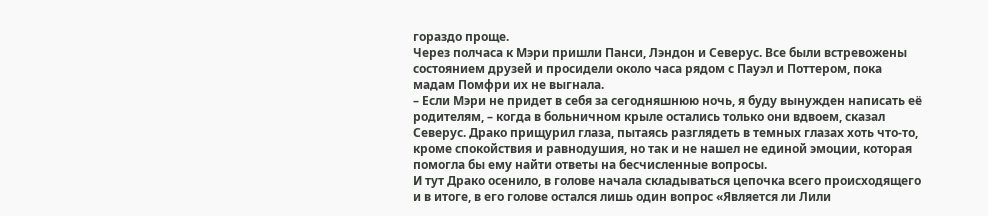гораздо проще.
Через полчаса к Мэри пришли Панси, Лэндон и Северус. Все были встревожены состоянием друзей и просидели около часа рядом с Пауэл и Поттером, пока мадам Помфри их не выгнала.
– Если Мэри не придет в себя за сегодняшнюю ночь, я буду вынужден написать её родителям, – когда в больничном крыле остались только они вдвоем, сказал Северус. Драко прищурил глаза, пытаясь разглядеть в темных глазах хоть что-то, кроме спокойствия и равнодушия, но так и не нашел не единой эмоции, которая помогла бы ему найти ответы на бесчисленные вопросы.
И тут Драко осенило, в голове начала складываться цепочка всего происходящего и в итоге, в его голове остался лишь один вопрос «Является ли Лили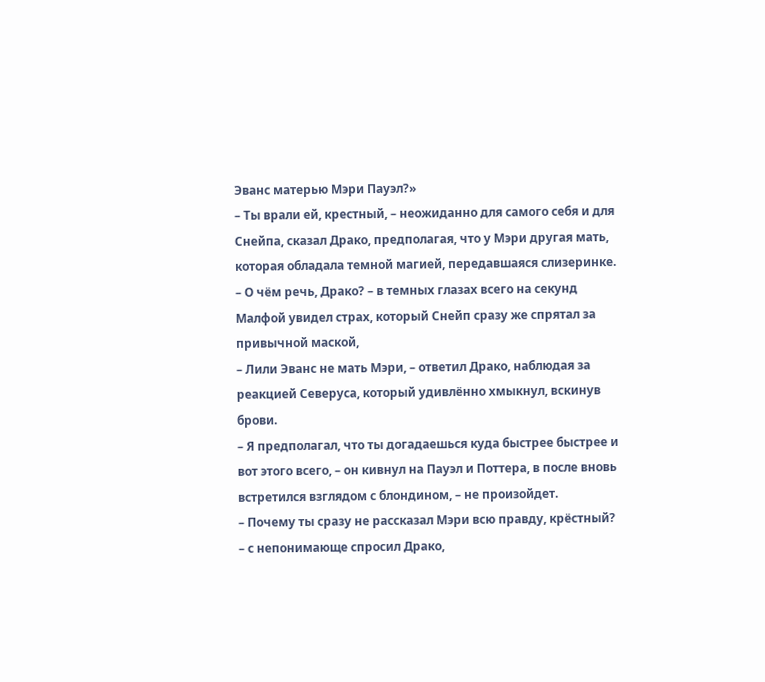Эванс матерью Мэри Пауэл?»
– Ты врали ей, крестный, – неожиданно для самого себя и для Снейпа, сказал Драко, предполагая, что у Мэри другая мать, которая обладала темной магией, передавшаяся слизеринке.
– О чём речь, Драко? – в темных глазах всего на секунд Малфой увидел страх, который Снейп сразу же спрятал за привычной маской,
– Лили Эванс не мать Мэри, – ответил Драко, наблюдая за реакцией Северуса, который удивлённо хмыкнул, вскинув брови.
– Я предполагал, что ты догадаешься куда быстрее быстрее и вот этого всего, – он кивнул на Пауэл и Поттера, в после вновь встретился взглядом с блондином, – не произойдет.
– Почему ты сразу не рассказал Мэри всю правду, крёстный? – с непонимающе спросил Драко,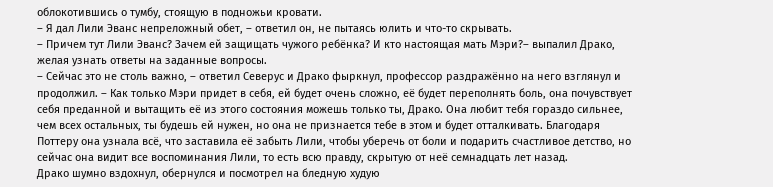облокотившись о тумбу, стоящую в подножьи кровати.
– Я дал Лили Эванс непреложный обет, – ответил он, не пытаясь юлить и что-то скрывать.
– Причем тут Лили Эванс? Зачем ей защищать чужого ребёнка? И кто настоящая мать Мэри?– выпалил Драко, желая узнать ответы на заданные вопросы.
– Сейчас это не столь важно, – ответил Северус и Драко фыркнул, профессор раздражённо на него взглянул и продолжил. – Как только Мэри придет в себя, ей будет очень сложно, её будет переполнять боль, она почувствует себя преданной и вытащить её из этого состояния можешь только ты, Драко. Она любит тебя гораздо сильнее, чем всех остальных, ты будешь ей нужен, но она не признается тебе в этом и будет отталкивать. Благодаря Поттеру она узнала всё, что заставила её забыть Лили, чтобы уберечь от боли и подарить счастливое детство, но сейчас она видит все воспоминания Лили, то есть всю правду, скрытую от неё семнадцать лет назад.
Драко шумно вздохнул, обернулся и посмотрел на бледную худую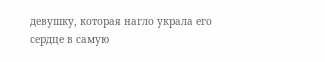девушку, которая нагло украла его сердце в самую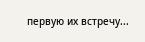первую их встречу...